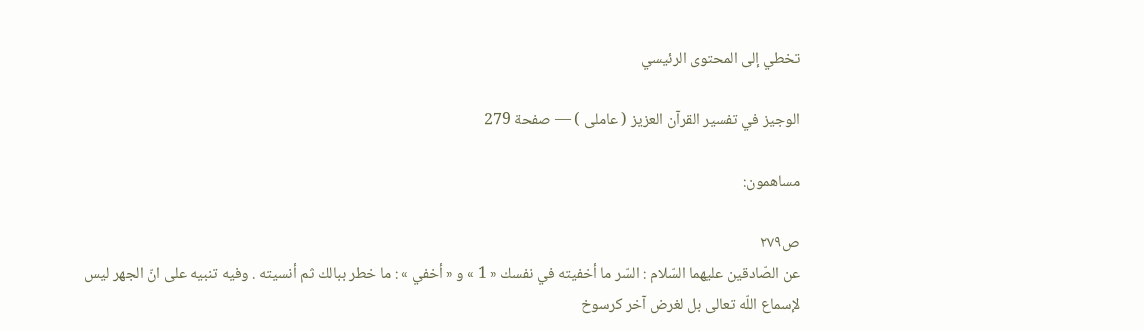تخطي إلى المحتوى الرئيسي

الوجيز في تفسير القرآن العزيز ( عاملى ) — صفحة 279

مساهمون:

ص٢٧٩
عن الصّادقين عليهما السّلام : السّر ما أخفيته في نفسك « 1 » و « أخفي » : ما خطر ببالك ثم أنسيته . وفيه تنبيه على انّ الجهر ليس لإسماع اللّه تعالى بل لغرض آخر كرسوخ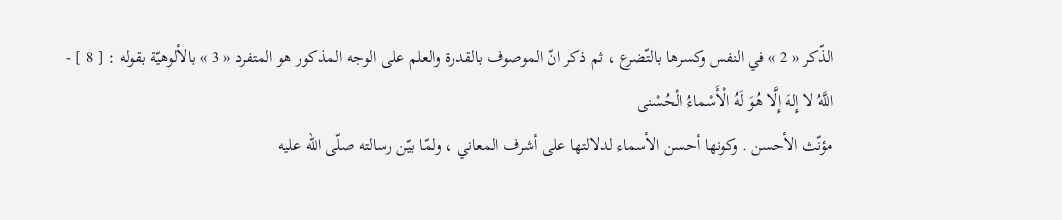الذّكر « 2 » في النفس وكسرها بالتّضرع ، ثم ذكر انّ الموصوف بالقدرة والعلم على الوجه المذكور هو المتفرد « 3 » بالألوهيّة بقوله : [ 8 ] -
اللَّهُ لا إِلهَ إِلَّا هُوَ لَهُ الْأَسْماءُ الْحُسْنى
مؤنّث الأحسن . وكونها أحسن الأسماء لدلالتها على أشرف المعاني ، ولمّا بيّن رسالته صلّى اللّه عليه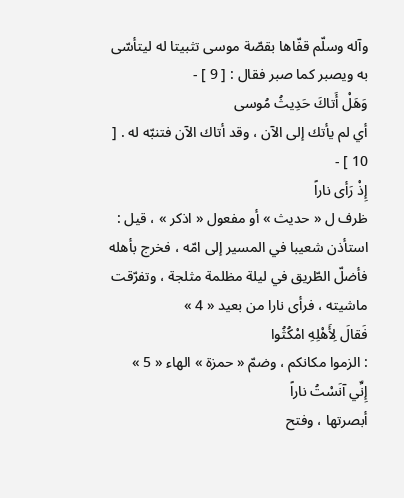وآله وسلّم قفّاها بقصّة موسى تثبيتا له ليتأسّى به ويصبر كما صبر فقال : [ 9 ] -
وَهَلْ أَتاكَ حَدِيثُ مُوسى
أي لم يأتك إلى الآن ، وقد أتاك الآن فتنبّه له . [ 10 ] -
إِذْ رَأى ناراً
ظرف ل « حديث » أو مفعول « اذكر » ، قيل : استأذن شعيبا في المسير إلى امّه ، فخرج بأهله فأضلّ الطّريق في ليلة مظلمة مثلجة ، وتفرّقت ماشيته ، فرأى نارا من بعيد « 4 »
فَقالَ لِأَهْلِهِ امْكُثُوا
: الزموا مكانكم ، وضمّ « حمزة » الهاء « 5 »
إِنِّي آنَسْتُ ناراً
أبصرتها ، وفتح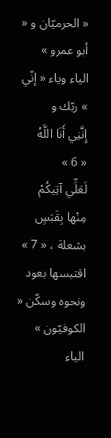« الحرميّان و « أبو عمرو » الياء وياء « إنّي » ربّك و
إِنَّنِي أَنَا اللَّهُ
« 6 »
لَعَلِّي آتِيكُمْ مِنْها بِقَبَسٍ
بشعلة ، « 7 » اقتبسها بعود ونحوه وسكّن « الكوفيّون » الياء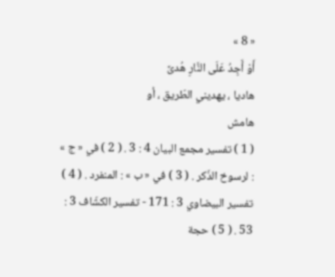« 8 »
أَوْ أَجِدُ عَلَى النَّارِ هُدىً
هاديا ، يهديني الطّريق ، أو
هامش
( 1 ) تفسير مجمع البيان 4 : 3 . ( 2 ) في « ج » : لرسوخ الذّكر . ( 3 ) في « ب » : المنفرد . ( 4 ) تفسير البيضاوي 3 : 171 - تفسير الكشّاف 3 : 53 . ( 5 ) حجة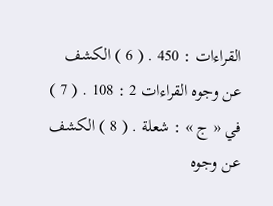القراءات : 450 . ( 6 ) الكشف عن وجوه القراءات 2 : 108 . ( 7 ) في « ج » : شعلة . ( 8 ) الكشف عن وجوه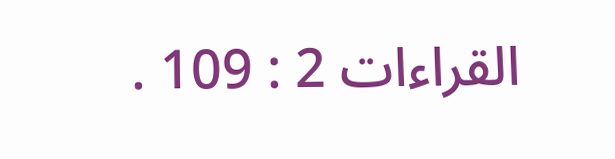القراءات 2 : 109 .